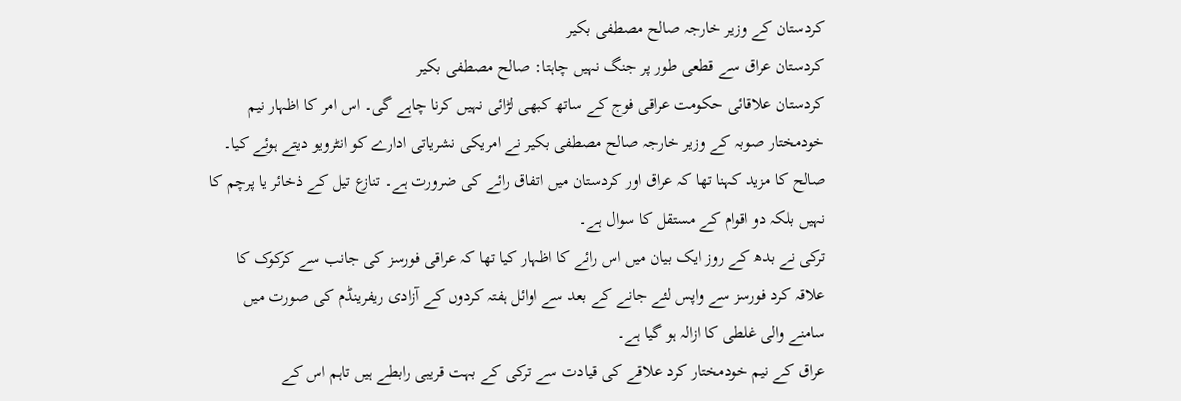کردستان کے وزیر خارجہ صالح مصطفی بکیر
کردستان عراق سے قطعی طور پر جنگ نہیں چاہتا: صالح مصطفی بکیر
کردستان علاقائی حکومت عراقی فوج کے ساتھ کبھی لڑائی نہیں کرنا چاہے گی۔ اس امر کا اظہار نیم خودمختار صوبہ کے وزیر خارجہ صالح مصطفی بکیر نے امریکی نشریاتی ادارے کو انٹرویو دیتے ہوئے کیا۔
صالح کا مزید کہنا تھا کہ عراق اور کردستان میں اتفاق رائے کی ضرورت ہے۔ تنازع تیل کے ذخائر یا پرچم کا نہیں بلکہ دو اقوام کے مستقل کا سوال ہے۔
ترکی نے بدھ کے روز ایک بیان میں اس رائے کا اظہار کیا تھا کہ عراقی فورسز کی جانب سے کرکوک کا علاقہ کرد فورسز سے واپس لئے جانے کے بعد سے اوائل ہفتہ کردوں کے آزادی ریفرینڈم کی صورت میں سامنے والی غلطی کا ازالہ ہو گیا ہے۔
عراق کے نیم خودمختار کرد علاقے کی قیادت سے ترکی کے بہت قریبی رابطے ہیں تاہم اس کے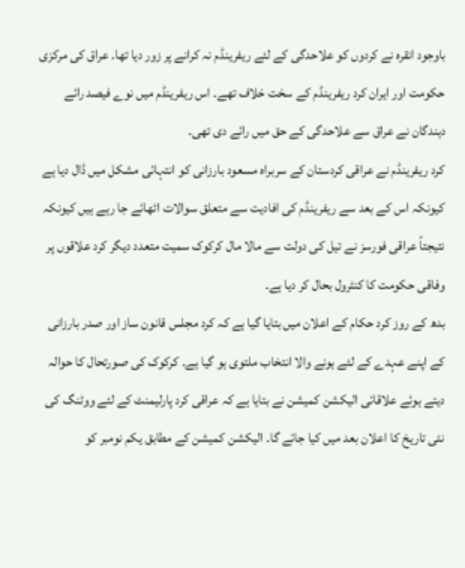باوجود انقرہ نے کردوں کو علاحدگی کے لئے ریفرینڈم نہ کرانے پر زور دیا تھا۔ عراق کی مرکزی حکومت اور ایران کرد ریفرینڈم کے سخت خلاف تھے۔ اس ریفرینڈم میں نوے فیصد رائے دہندگان نے عراق سے علاحدگی کے حق میں رائے دی تھی۔
کرد ریفرینڈم نے عراقی کردستان کے سربراہ مسعود بارزانی کو انتہائی مشکل میں ڈال دیا ہے کیونکہ اس کے بعد سے ریفرینڈم کی افادیت سے متعلق سوالات اٹھائے جا رہے ہیں کیونکہ نتیجتاً عراقی فورسز نے تیل کی دولت سے مالا مال کرکوک سمیت متعدد دیگر کرد علاقوں پر وفاقی حکومت کا کنٹرول بحال کر دیا ہے۔
بدھ کے روز کرد حکام کے اعلان میں بتایا گیا ہے کہ کرد مجلس قانون ساز اور صدر بارزانی کے اپنے عہدے کے لئے ہونے والا انتخاب ملتوی ہو گیا ہے۔ کرکوک کی صورتحال کا حوالہ دیتے ہوئے علاقائی الیکشن کمیشن نے بتایا ہے کہ عراقی کرد پارلیمنٹ کے لئے ووٹنگ کی نئی تاریخ کا اعلان بعد میں کیا جائے گا۔ الیکشن کمیشن کے مطابق یکم نومبر کو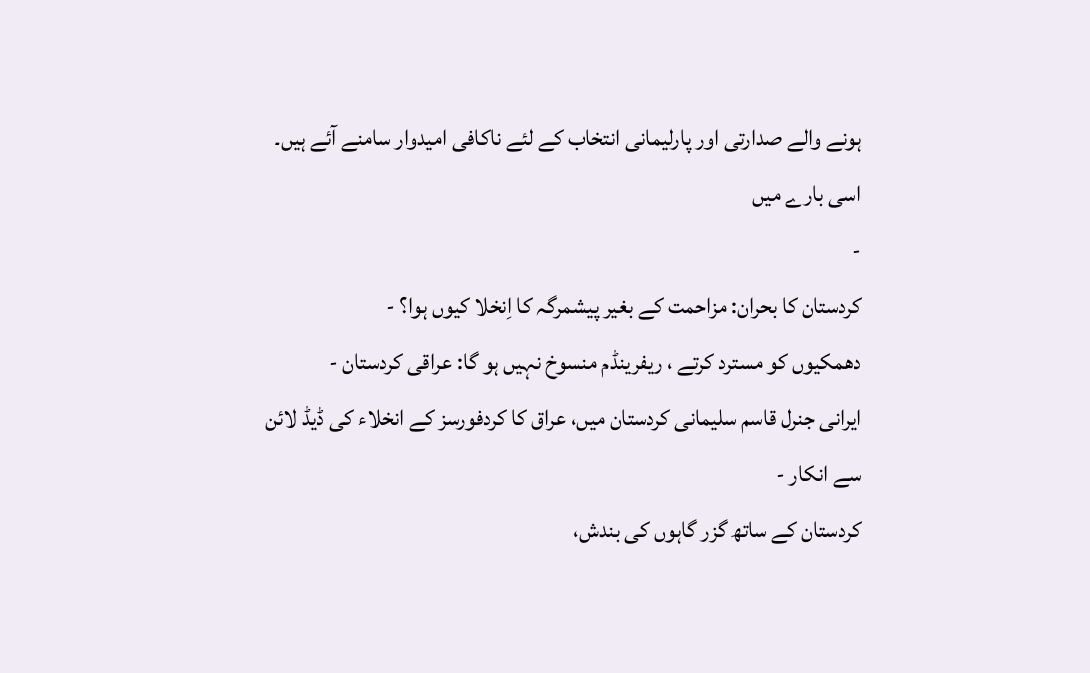ہونے والے صدارتی اور پارلیمانی انتخاب کے لئے ناکافی امیدوار سامنے آئے ہیں۔
اسی بارے میں
-
کردستان کا بحران: مزاحمت کے بغیر پیشمرگہ کا اِنخلا کیوں ہوا؟ -
دھمکیوں کو مسترد کرتے ، ریفرینڈم منسوخ نہیں ہو گا: عراقی كردستان -
ایرانی جنرل قاسم سلیمانی کردستان میں، عراق کا کردفورسز کے انخلاء کی ڈیڈ لائن سے انکار -
کردستان کے ساتھ گزر گاہوں کی بندش،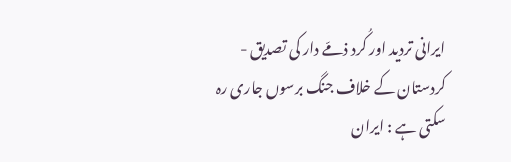ایرانی تردید اور کُرد ذمّے دار کی تصدیق -
کردستان کے خلاف جنگ برسوں جاری رہ سکتی ہے : ایران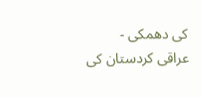کی دھمکی -
عراقی کردستان کی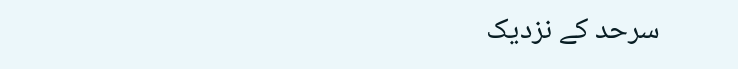سرحد کے نزدیک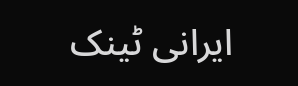ایرانی ٹینک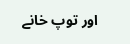اور توپ خانے